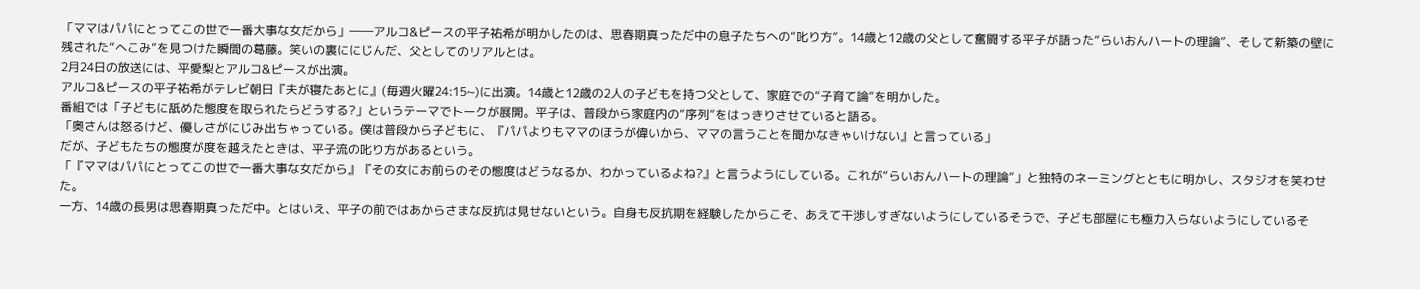「ママはパパにとってこの世で一番大事な女だから」――アルコ&ピースの平子祐希が明かしたのは、思春期真っただ中の息子たちへの“叱り方”。14歳と12歳の父として奮闘する平子が語った“らいおんハートの理論”、そして新築の壁に残された“へこみ”を見つけた瞬間の葛藤。笑いの裏ににじんだ、父としてのリアルとは。
2月24日の放送には、平愛梨とアルコ&ピースが出演。
アルコ&ピースの平子祐希がテレビ朝日『夫が寝たあとに』(毎週火曜24:15~)に出演。14歳と12歳の2人の子どもを持つ父として、家庭での“子育て論”を明かした。
番組では「子どもに舐めた態度を取られたらどうする?」というテーマでトークが展開。平子は、普段から家庭内の“序列”をはっきりさせていると語る。
「奥さんは怒るけど、優しさがにじみ出ちゃっている。僕は普段から子どもに、『パパよりもママのほうが偉いから、ママの言うことを聞かなきゃいけない』と言っている」
だが、子どもたちの態度が度を越えたときは、平子流の叱り方があるという。
「『ママはパパにとってこの世で一番大事な女だから』『その女にお前らのその態度はどうなるか、わかっているよね?』と言うようにしている。これが“らいおんハートの理論”」と独特のネーミングとともに明かし、スタジオを笑わせた。
一方、14歳の長男は思春期真っただ中。とはいえ、平子の前ではあからさまな反抗は見せないという。自身も反抗期を経験したからこそ、あえて干渉しすぎないようにしているそうで、子ども部屋にも極力入らないようにしているそ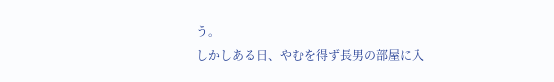う。
しかしある日、やむを得ず長男の部屋に入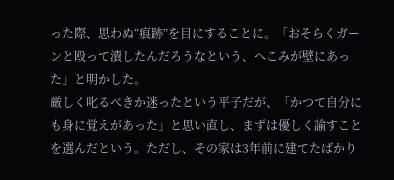った際、思わぬ“痕跡”を目にすることに。「おそらくガーンと殴って潰したんだろうなという、へこみが壁にあった」と明かした。
厳しく叱るべきか迷ったという平子だが、「かつて自分にも身に覚えがあった」と思い直し、まずは優しく諭すことを選んだという。ただし、その家は3年前に建てたばかり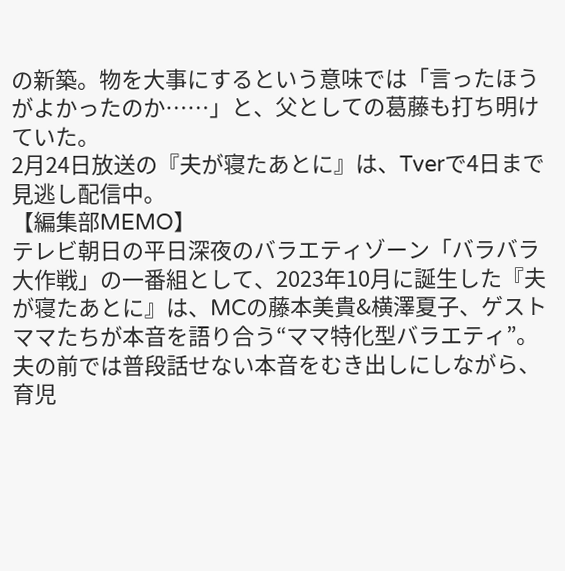の新築。物を大事にするという意味では「言ったほうがよかったのか……」と、父としての葛藤も打ち明けていた。
2月24日放送の『夫が寝たあとに』は、Tverで4日まで見逃し配信中。
【編集部MEMO】
テレビ朝日の平日深夜のバラエティゾーン「バラバラ大作戦」の一番組として、2023年10月に誕生した『夫が寝たあとに』は、MCの藤本美貴&横澤夏子、ゲストママたちが本音を語り合う“ママ特化型バラエティ”。夫の前では普段話せない本音をむき出しにしながら、育児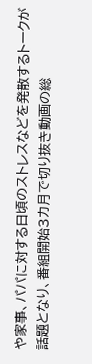や家事、パパに対する日頃のストレスなどを発散するトークが話題となり、番組開始3カ月で切り抜き動画の総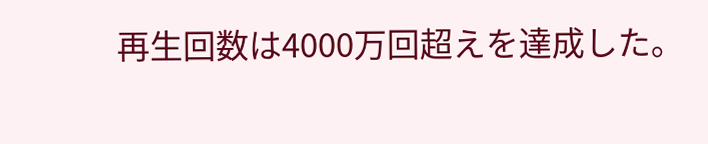再生回数は4000万回超えを達成した。